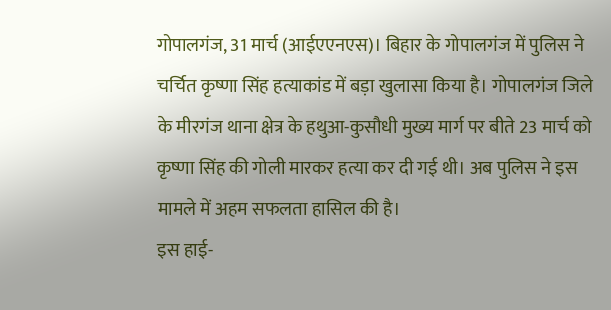गोपालगंज, 31 मार्च (आईएएनएस)। बिहार के गोपालगंज में पुलिस ने चर्चित कृष्णा सिंह हत्याकांड में बड़ा खुलासा किया है। गोपालगंज जिले के मीरगंज थाना क्षेत्र के हथुआ-कुसौधी मुख्य मार्ग पर बीते 23 मार्च को कृष्णा सिंह की गोली मारकर हत्या कर दी गई थी। अब पुलिस ने इस मामले में अहम सफलता हासिल की है।
इस हाई-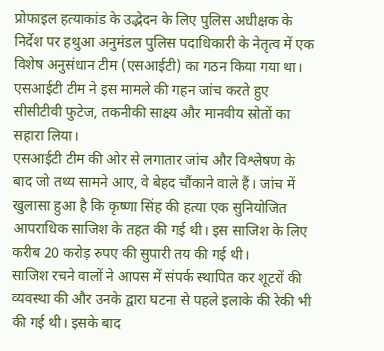प्रोफाइल हत्याकांड के उद्भेदन के लिए पुलिस अधीक्षक के निर्देश पर हथुआ अनुमंडल पुलिस पदाधिकारी के नेतृत्व में एक विशेष अनुसंधान टीम (एसआईटी) का गठन किया गया था। एसआईटी टीम ने इस मामले की गहन जांच करते हुए सीसीटीवी फुटेज, तकनीकी साक्ष्य और मानवीय स्रोतों का सहारा लिया।
एसआईटी टीम की ओर से लगातार जांच और विश्लेषण के बाद जो तथ्य सामने आए, वे बेहद चौंकाने वाले हैं। जांच में खुलासा हुआ है कि कृष्णा सिंह की हत्या एक सुनियोजित आपराधिक साजिश के तहत की गई थी। इस साजिश के लिए करीब 20 करोड़ रुपए की सुपारी तय की गई थी।
साजिश रचने वालों ने आपस में संपर्क स्थापित कर शूटरों की व्यवस्था की और उनके द्वारा घटना से पहले इलाके की रेकी भी की गई थी। इसके बाद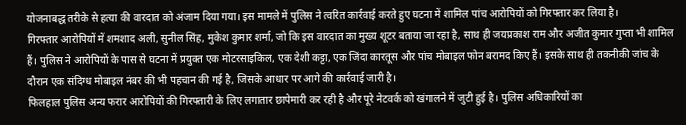योजनाबद्ध तरीके से हत्या की वारदात को अंजाम दिया गया। इस मामले में पुलिस ने त्वरित कार्रवाई करते हुए घटना में शामिल पांच आरोपियों को गिरफ्तार कर लिया है।
गिरफ्तार आरोपियों में शमशाद अली, सुनील सिंह, मुकेश कुमार शर्मा, जो कि इस वारदात का मुख्य शूटर बताया जा रहा है, साथ ही जयप्रकाश राम और अजीत कुमार गुप्ता भी शामिल हैं। पुलिस ने आरोपियों के पास से घटना में प्रयुक्त एक मोटरसाइकिल, एक देशी कट्टा, एक जिंदा कारतूस और पांच मोबाइल फोन बरामद किए हैं। इसके साथ ही तकनीकी जांच के दौरान एक संदिग्ध मोबाइल नंबर की भी पहचान की गई है, जिसके आधार पर आगे की कार्रवाई जारी है।
फिलहाल पुलिस अन्य फरार आरोपियों की गिरफ्तारी के लिए लगातार छापेमारी कर रही है और पूरे नेटवर्क को खंगालने में जुटी हुई है। पुलिस अधिकारियों का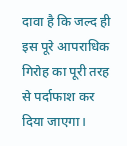दावा है कि जल्द ही इस पूरे आपराधिक गिरोह का पूरी तरह से पर्दाफाश कर दिया जाएगा।